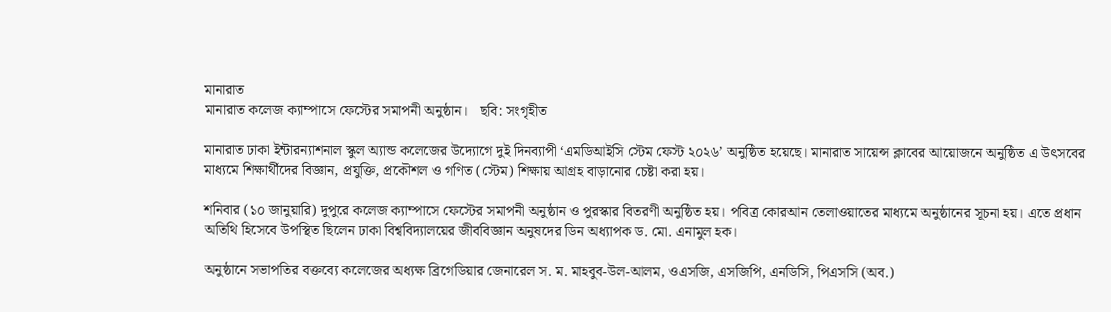মানারাত
মানারাত কলেজ ক্যাম্পাসে ফেস্টের সমাপনী অনুষ্ঠান।   ছবি: সংগৃহীত

মানারাত ঢাকা ইন্টারন্যাশনাল স্কুল অ্যান্ড কলেজের উদ্যোগে দুই দিনব্যাপী ‘এমডিআইসি স্টেম ফেস্ট ২০২৬’ অনুষ্ঠিত হয়েছে। মানারাত সায়েন্স ক্লাবের আয়োজনে অনুষ্ঠিত এ উৎসবের মাধ্যমে শিক্ষার্থীদের বিজ্ঞান, প্রযুক্তি, প্রকৌশল ও গণিত (স্টেম) শিক্ষায় আগ্রহ বাড়ানোর চেষ্টা করা হয়।

শনিবার (১০ জানুয়ারি) দুপুরে কলেজ ক্যাম্পাসে ফেস্টের সমাপনী অনুষ্ঠান ও পুরস্কার বিতরণী অনুষ্ঠিত হয়। পবিত্র কোরআন তেলাওয়াতের মাধ্যমে অনুষ্ঠানের সূচনা হয়। এতে প্রধান অতিথি হিসেবে উপস্থিত ছিলেন ঢাকা বিশ্ববিদ্যালয়ের জীববিজ্ঞান অনুষদের ডিন অধ্যাপক ড. মো. এনামুল হক।

অনুষ্ঠানে সভাপতির বক্তব্যে কলেজের অধ্যক্ষ ব্রিগেডিয়ার জেনারেল স. ম. মাহবুব-উল-আলম, ওএসজি, এসজিপি, এনডিসি, পিএসসি (অব.)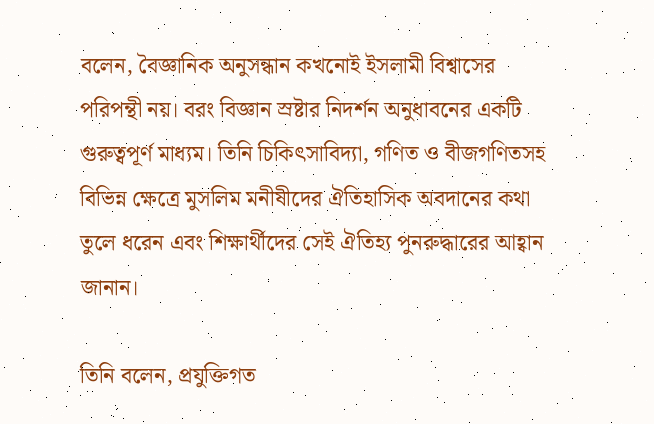বলেন, বৈজ্ঞানিক অনুসন্ধান কখনোই ইসলামী বিশ্বাসের পরিপন্থী নয়। বরং বিজ্ঞান স্রষ্টার নিদর্শন অনুধাবনের একটি গুরুত্বপূর্ণ মাধ্যম। তিনি চিকিৎসাবিদ্যা, গণিত ও বীজগণিতসহ বিভিন্ন ক্ষেত্রে মুসলিম মনীষীদের ঐতিহাসিক অবদানের কথা তুলে ধরেন এবং শিক্ষার্থীদের সেই ঐতিহ্য পুনরুদ্ধারের আহ্বান জানান।

তিনি বলেন, প্রযুক্তিগত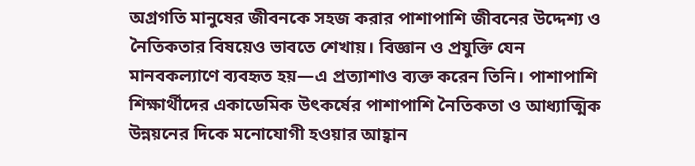অগ্রগতি মানুষের জীবনকে সহজ করার পাশাপাশি জীবনের উদ্দেশ্য ও নৈতিকতার বিষয়েও ভাবতে শেখায়। বিজ্ঞান ও প্রযুক্তি যেন মানবকল্যাণে ব্যবহৃত হয়—এ প্রত্যাশাও ব্যক্ত করেন তিনি। পাশাপাশি শিক্ষার্থীদের একাডেমিক উৎকর্ষের পাশাপাশি নৈতিকতা ও আধ্যাত্মিক উন্নয়নের দিকে মনোযোগী হওয়ার আহ্বান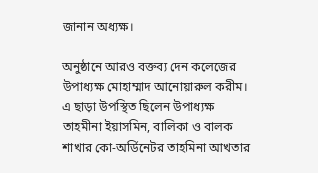জানান অধ্যক্ষ।

অনুষ্ঠানে আরও বক্তব্য দেন কলেজের উপাধ্যক্ষ মোহাম্মাদ আনোয়ারুল করীম। এ ছাড়া উপস্থিত ছিলেন উপাধ্যক্ষ তাহমীনা ইয়াসমিন, বালিকা ও বালক শাখার কো-অর্ডিনেটর তাহমিনা আখতার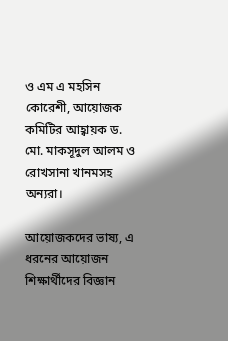ও এম এ মহসিন কোরেশী, আয়োজক কমিটির আহ্বায়ক ড. মো. মাকসূদুল আলম ও রোখসানা খানমসহ অন্যরা।

আয়োজকদের ভাষ্য, এ ধরনের আয়োজন শিক্ষার্থীদের বিজ্ঞান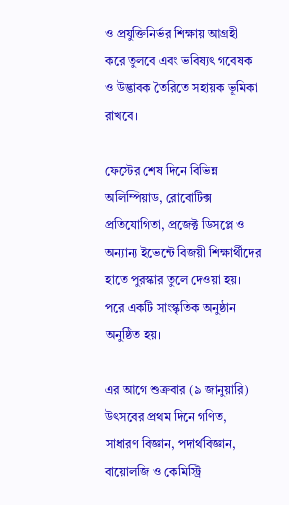ও প্রযুক্তিনির্ভর শিক্ষায় আগ্রহী করে তুলবে এবং ভবিষ্যৎ গবেষক ও উদ্ভাবক তৈরিতে সহায়ক ভূমিকা রাখবে।

ফেস্টের শেষ দিনে বিভিন্ন অলিম্পিয়াড, রোবোটিক্স প্রতিযোগিতা, প্রজেক্ট ডিসপ্লে ও অন্যান্য ইভেন্টে বিজয়ী শিক্ষার্থীদের হাতে পুরস্কার তুলে দেওয়া হয়। পরে একটি সাংস্কৃতিক অনুষ্ঠান অনুষ্ঠিত হয়।

এর আগে শুক্রবার (৯ জানুয়ারি) উৎসবের প্রথম দিনে গণিত, সাধারণ বিজ্ঞান, পদার্থবিজ্ঞান, বায়োলজি ও কেমিস্ট্রি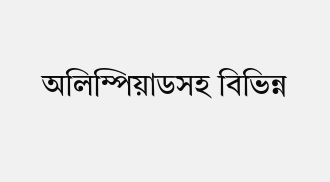অলিম্পিয়াডসহ বিভিন্ন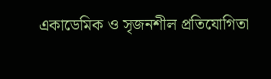একাডেমিক ও সৃজনশীল প্রতিযোগিতা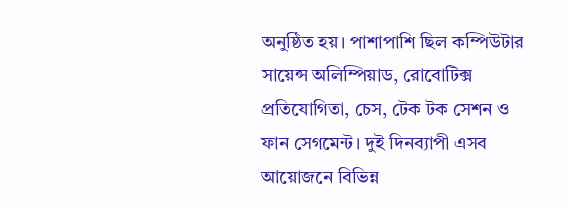অনুষ্ঠিত হয়। পাশাপাশি ছিল কম্পিউটার সায়েন্স অলিম্পিয়াড, রোবোটিক্স প্রতিযোগিতা, চেস, টেক টক সেশন ও ফান সেগমেন্ট। দুই দিনব্যাপী এসব আয়োজনে বিভিন্ন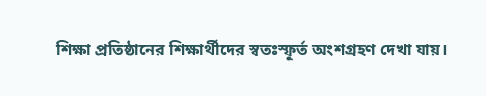শিক্ষা প্রতিষ্ঠানের শিক্ষার্থীদের স্বতঃস্ফূর্ত অংশগ্রহণ দেখা যায়।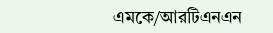এমকে/আরটিএনএন